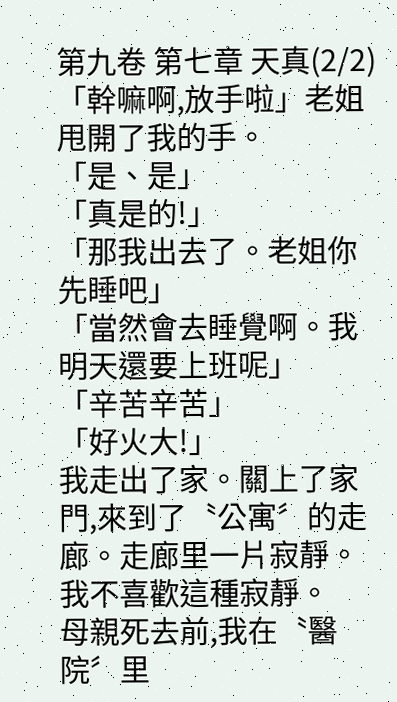第九卷 第七章 天真(2/2)
「幹嘛啊,放手啦」老姐甩開了我的手。
「是、是」
「真是的!」
「那我出去了。老姐你先睡吧」
「當然會去睡覺啊。我明天還要上班呢」
「辛苦辛苦」
「好火大!」
我走出了家。關上了家門,來到了〝公寓〞的走廊。走廊里一片寂靜。我不喜歡這種寂靜。
母親死去前,我在〝醫院〞里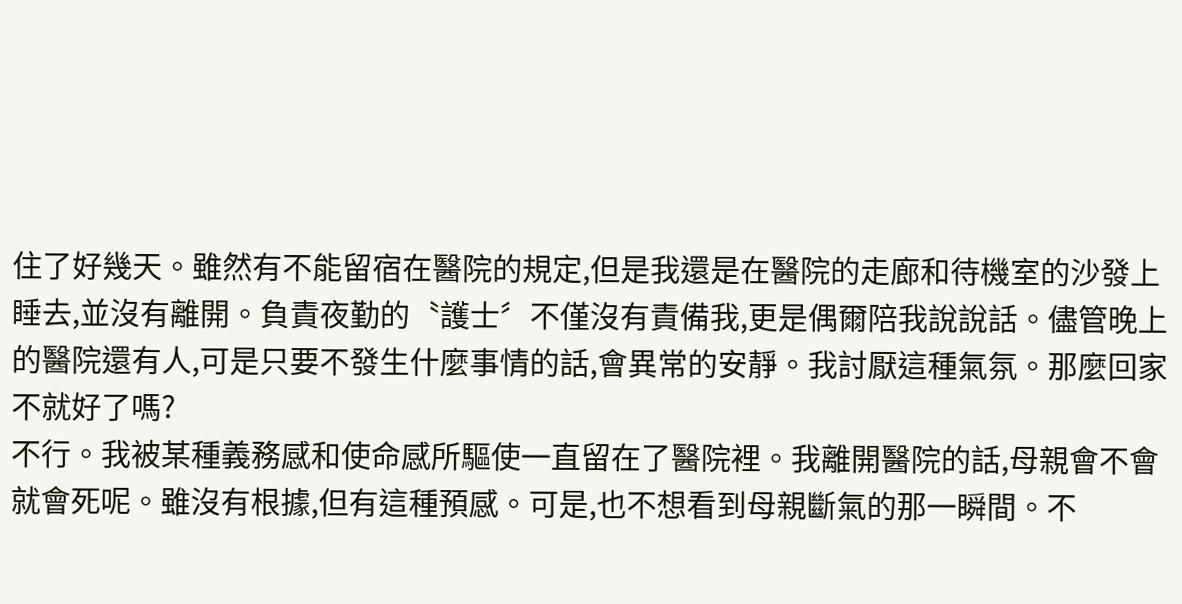住了好幾天。雖然有不能留宿在醫院的規定,但是我還是在醫院的走廊和待機室的沙發上睡去,並沒有離開。負責夜勤的〝護士〞不僅沒有責備我,更是偶爾陪我說說話。儘管晚上的醫院還有人,可是只要不發生什麼事情的話,會異常的安靜。我討厭這種氣氛。那麼回家不就好了嗎?
不行。我被某種義務感和使命感所驅使一直留在了醫院裡。我離開醫院的話,母親會不會就會死呢。雖沒有根據,但有這種預感。可是,也不想看到母親斷氣的那一瞬間。不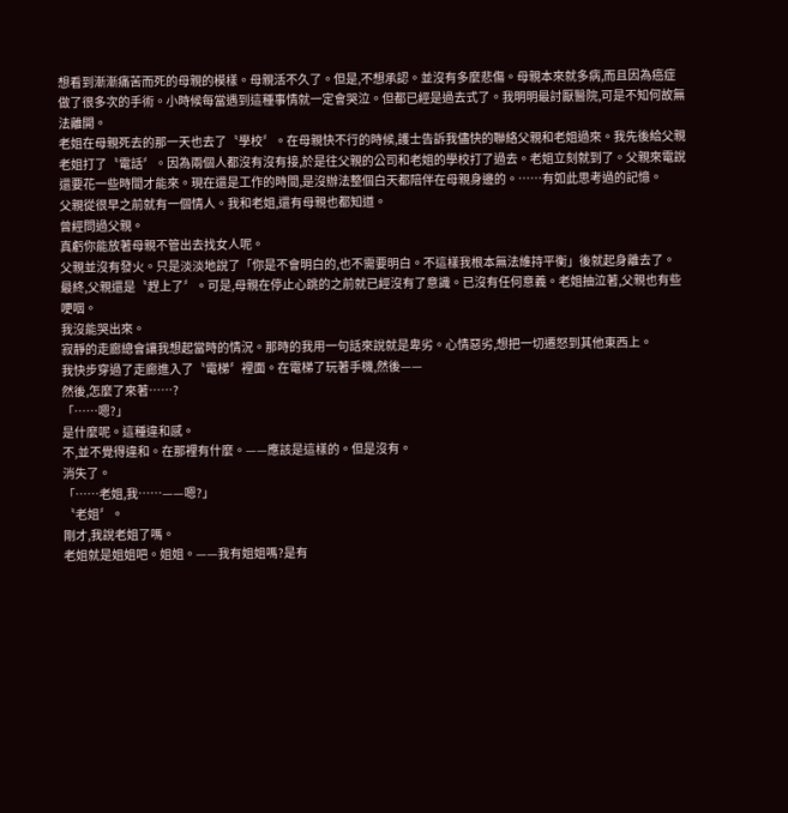想看到漸漸痛苦而死的母親的模樣。母親活不久了。但是,不想承認。並沒有多麼悲傷。母親本來就多病,而且因為癌症做了很多次的手術。小時候每當遇到這種事情就一定會哭泣。但都已經是過去式了。我明明最討厭醫院,可是不知何故無法離開。
老姐在母親死去的那一天也去了〝學校〞。在母親快不行的時候,護士告訴我儘快的聯絡父親和老姐過來。我先後給父親老姐打了〝電話〞。因為兩個人都沒有沒有接,於是往父親的公司和老姐的學校打了過去。老姐立刻就到了。父親來電說還要花一些時間才能來。現在還是工作的時間,是沒辦法整個白天都陪伴在母親身邊的。……有如此思考過的記憶。
父親從很早之前就有一個情人。我和老姐,還有母親也都知道。
曾經問過父親。
真虧你能放著母親不管出去找女人呢。
父親並沒有發火。只是淡淡地說了「你是不會明白的,也不需要明白。不這樣我根本無法維持平衡」後就起身離去了。
最終,父親還是〝趕上了〞。可是,母親在停止心跳的之前就已經沒有了意識。已沒有任何意義。老姐抽泣著,父親也有些哽咽。
我沒能哭出來。
寂靜的走廊總會讓我想起當時的情況。那時的我用一句話來說就是卑劣。心情惡劣,想把一切遷怒到其他東西上。
我快步穿過了走廊進入了〝電梯〞裡面。在電梯了玩著手機,然後——
然後,怎麼了來著……?
「……嗯?」
是什麼呢。這種違和感。
不,並不覺得違和。在那裡有什麼。——應該是這樣的。但是沒有。
消失了。
「……老姐,我……——嗯?」
〝老姐〞。
剛才,我說老姐了嗎。
老姐就是姐姐吧。姐姐。——我有姐姐嗎?是有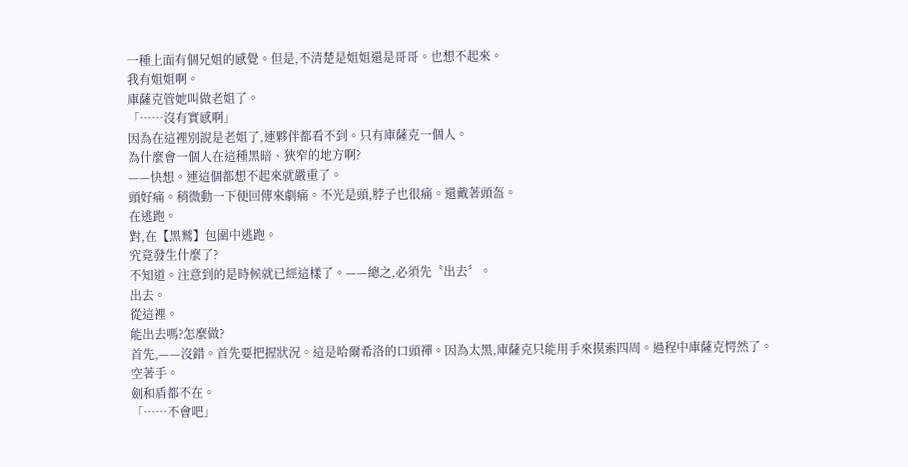一種上面有個兄姐的感覺。但是,不清楚是姐姐還是哥哥。也想不起來。
我有姐姐啊。
庫薩克管她叫做老姐了。
「……沒有實感啊」
因為在這裡別說是老姐了,連夥伴都看不到。只有庫薩克一個人。
為什麼會一個人在這種黑暗、狹窄的地方啊?
——快想。連這個都想不起來就嚴重了。
頭好痛。稍微動一下便回傳來劇痛。不光是頭,脖子也很痛。還戴著頭盔。
在逃跑。
對,在【黑鷲】包圍中逃跑。
究竟發生什麼了?
不知道。注意到的是時候就已經這樣了。——總之,必須先〝出去〞。
出去。
從這裡。
能出去嗎?怎麼做?
首先,——沒錯。首先要把握狀況。這是哈爾希洛的口頭禪。因為太黑,庫薩克只能用手來摸索四周。過程中庫薩克愕然了。
空著手。
劍和盾都不在。
「……不會吧」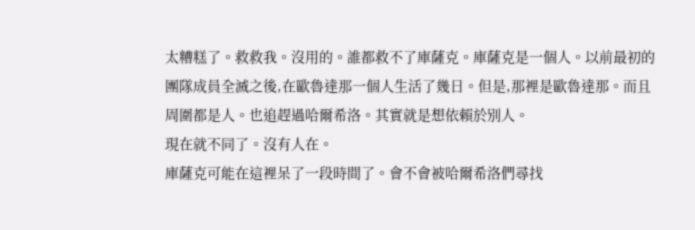太糟糕了。救救我。沒用的。誰都救不了庫薩克。庫薩克是一個人。以前最初的團隊成員全滅之後,在歐魯達那一個人生活了幾日。但是,那裡是歐魯達那。而且周圍都是人。也追趕過哈爾希洛。其實就是想依賴於別人。
現在就不同了。沒有人在。
庫薩克可能在這裡呆了一段時間了。會不會被哈爾希洛們尋找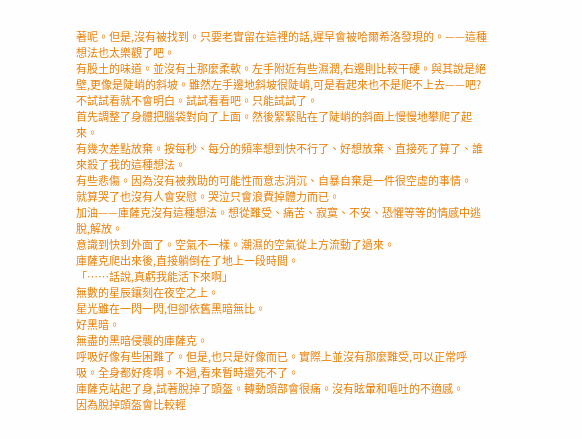著呢。但是,沒有被找到。只要老實留在這裡的話,遲早會被哈爾希洛發現的。——這種想法也太樂觀了吧。
有股土的味道。並沒有土那麼柔軟。左手附近有些濕潤,右邊則比較干硬。與其說是絕壁,更像是陡峭的斜坡。雖然左手邊地斜坡很陡峭,可是看起來也不是爬不上去——吧?
不試試看就不會明白。試試看看吧。只能試試了。
首先調整了身體把腦袋對向了上面。然後緊緊貼在了陡峭的斜面上慢慢地攀爬了起來。
有幾次差點放棄。按每秒、每分的頻率想到快不行了、好想放棄、直接死了算了、誰來殺了我的這種想法。
有些悲傷。因為沒有被救助的可能性而意志消沉、自暴自棄是一件很空虛的事情。
就算哭了也沒有人會安慰。哭泣只會浪費掉體力而已。
加油——庫薩克沒有這種想法。想從難受、痛苦、寂寞、不安、恐懼等等的情感中逃脫,解放。
意識到快到外面了。空氣不一樣。潮濕的空氣從上方流動了過來。
庫薩克爬出來後,直接躺倒在了地上一段時間。
「……話說,真虧我能活下來啊」
無數的星辰鑲刻在夜空之上。
星光雖在一閃一閃,但卻依舊黑暗無比。
好黑暗。
無盡的黑暗侵襲的庫薩克。
呼吸好像有些困難了。但是,也只是好像而已。實際上並沒有那麼難受,可以正常呼吸。全身都好疼啊。不過,看來暫時還死不了。
庫薩克站起了身,試著脫掉了頭盔。轉動頭部會很痛。沒有眩暈和嘔吐的不適感。
因為脫掉頭盔會比較輕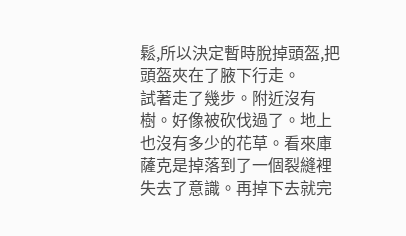鬆,所以決定暫時脫掉頭盔,把頭盔夾在了腋下行走。
試著走了幾步。附近沒有樹。好像被砍伐過了。地上也沒有多少的花草。看來庫薩克是掉落到了一個裂縫裡失去了意識。再掉下去就完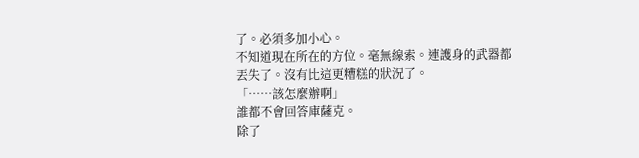了。必須多加小心。
不知道現在所在的方位。毫無線索。連護身的武器都丟失了。沒有比這更糟糕的狀況了。
「……該怎麼辦啊」
誰都不會回答庫薩克。
除了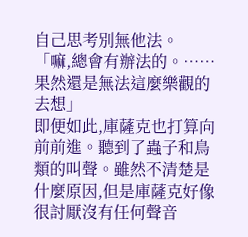自己思考別無他法。
「嘛,總會有辦法的。……果然還是無法這麼樂觀的去想」
即便如此,庫薩克也打算向前前進。聽到了蟲子和鳥類的叫聲。雖然不清楚是什麼原因,但是庫薩克好像很討厭沒有任何聲音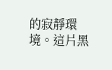的寂靜環境。這片黑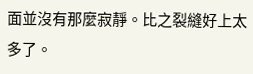面並沒有那麼寂靜。比之裂縫好上太多了。